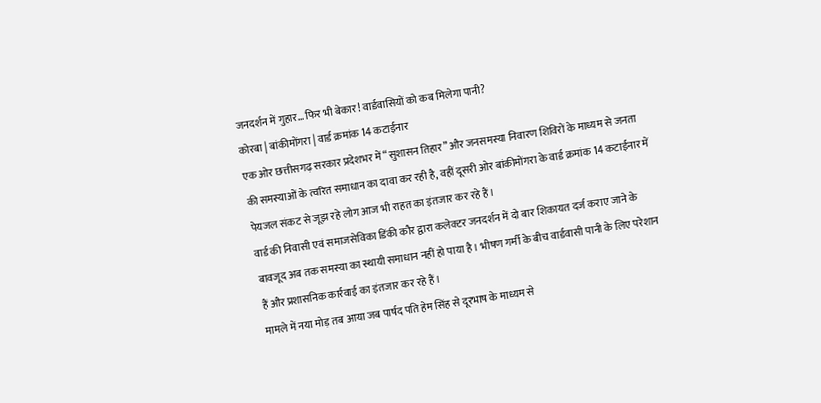जनदर्शन में गुहार… फिर भी बेकार! वार्डवासियों को कब मिलेगा पानी?
कोरबा | बांकीमोंगरा | वार्ड क्रमांक 14 कटाईनार
एक ओर छत्तीसगढ़ सरकार प्रदेशभर में “सुशासन तिहार” और जनसमस्या निवारण शिविरों के माध्यम से जनता की समस्याओं के त्वरित समाधान का दावा कर रही है, वहीं दूसरी ओर बांकीमोंगरा के वार्ड क्रमांक 14 कटाईनार में पेयजल संकट से जूझ रहे लोग आज भी राहत का इंतजार कर रहे हैं।
वार्ड की निवासी एवं समाजसेविका डिंकी कौर द्वारा कलेक्टर जनदर्शन में दो बार शिकायत दर्ज कराए जाने के बावजूद अब तक समस्या का स्थायी समाधान नहीं हो पाया है। भीषण गर्मी के बीच वार्डवासी पानी के लिए परेशान हैं और प्रशासनिक कार्रवाई का इंतजार कर रहे हैं।
मामले में नया मोड़ तब आया जब पार्षद पति हेम सिंह से दूरभाष के माध्यम से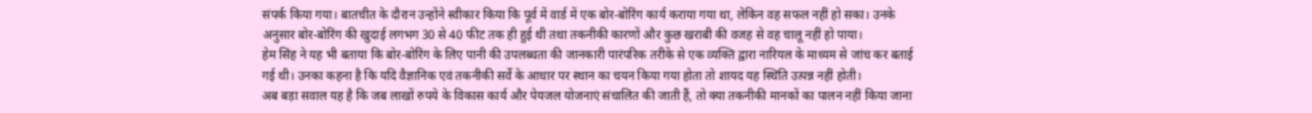संपर्क किया गया। बातचीत के दौरान उन्होंने स्वीकार किया कि पूर्व में वार्ड में एक बोर-बोरिंग कार्य कराया गया था, लेकिन वह सफल नहीं हो सका। उनके अनुसार बोर-बोरिंग की खुदाई लगभग 30 से 40 फीट तक ही हुई थी तथा तकनीकी कारणों और कुछ खराबी की वजह से वह चालू नहीं हो पाया।
हेम सिंह ने यह भी बताया कि बोर-बोरिंग के लिए पानी की उपलब्धता की जानकारी पारंपरिक तरीके से एक व्यक्ति द्वारा नारियल के माध्यम से जांच कर बताई गई थी। उनका कहना है कि यदि वैज्ञानिक एवं तकनीकी सर्वे के आधार पर स्थान का चयन किया गया होता तो शायद यह स्थिति उत्पन्न नहीं होती।
अब बड़ा सवाल यह है कि जब लाखों रुपये के विकास कार्य और पेयजल योजनाएं संचालित की जाती हैं, तो क्या तकनीकी मानकों का पालन नहीं किया जाना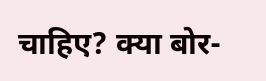चाहिए? क्या बोर-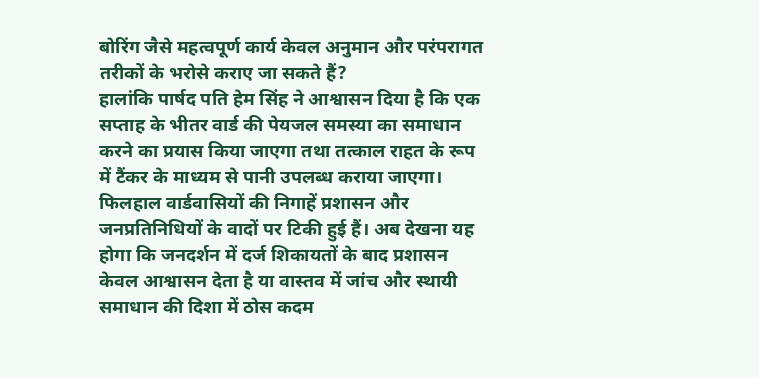बोरिंग जैसे महत्वपूर्ण कार्य केवल अनुमान और परंपरागत तरीकों के भरोसे कराए जा सकते हैं?
हालांकि पार्षद पति हेम सिंह ने आश्वासन दिया है कि एक सप्ताह के भीतर वार्ड की पेयजल समस्या का समाधान करने का प्रयास किया जाएगा तथा तत्काल राहत के रूप में टैंकर के माध्यम से पानी उपलब्ध कराया जाएगा।
फिलहाल वार्डवासियों की निगाहें प्रशासन और जनप्रतिनिधियों के वादों पर टिकी हुई हैं। अब देखना यह होगा कि जनदर्शन में दर्ज शिकायतों के बाद प्रशासन केवल आश्वासन देता है या वास्तव में जांच और स्थायी समाधान की दिशा में ठोस कदम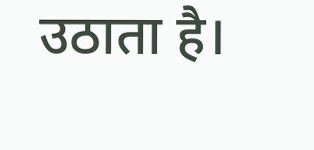उठाता है।